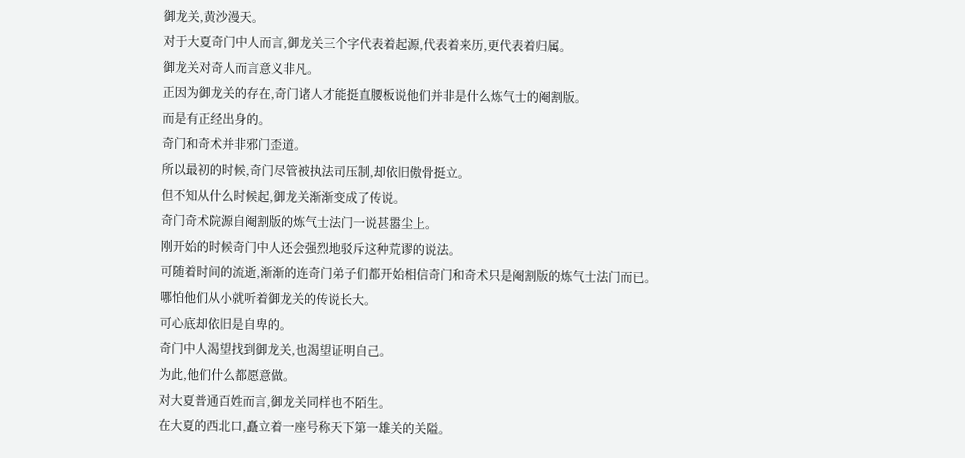御龙关,黄沙漫天。
对于大夏奇门中人而言,御龙关三个字代表着起源,代表着来历,更代表着归属。
御龙关对奇人而言意义非凡。
正因为御龙关的存在,奇门诸人才能挺直腰板说他们并非是什么炼气士的阉割版。
而是有正经出身的。
奇门和奇术并非邪门歪道。
所以最初的时候,奇门尽管被执法司压制,却依旧傲骨挺立。
但不知从什么时候起,御龙关渐渐变成了传说。
奇门奇术院源自阉割版的炼气士法门一说甚嚣尘上。
刚开始的时候奇门中人还会强烈地驳斥这种荒谬的说法。
可随着时间的流逝,渐渐的连奇门弟子们都开始相信奇门和奇术只是阉割版的炼气士法门而已。
哪怕他们从小就听着御龙关的传说长大。
可心底却依旧是自卑的。
奇门中人渴望找到御龙关,也渴望证明自己。
为此,他们什么都愿意做。
对大夏普通百姓而言,御龙关同样也不陌生。
在大夏的西北口,矗立着一座号称天下第一雄关的关隘。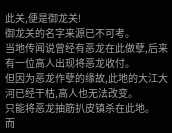此关,便是御龙关!
御龙关的名字来源已不可考。
当地传闻说曾经有恶龙在此做孽,后来有一位高人出现将恶龙收付。
但因为恶龙作孽的缘故,此地的大江大河已经干枯,高人也无法改变。
只能将恶龙抽筋扒皮镇杀在此地。
而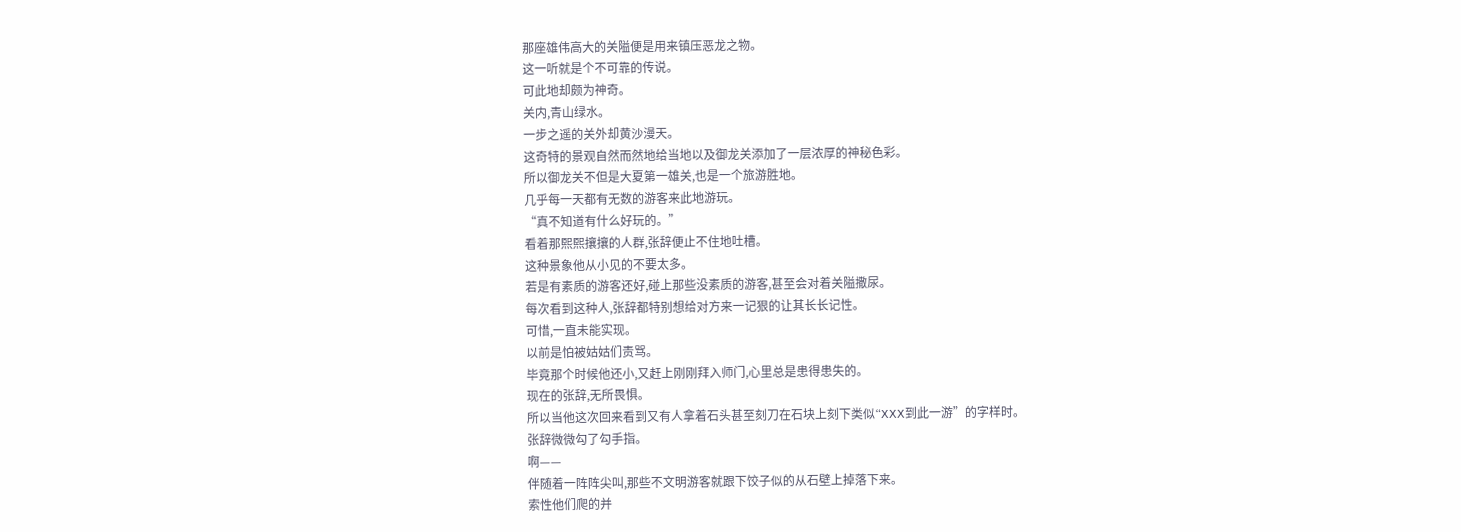那座雄伟高大的关隘便是用来镇压恶龙之物。
这一听就是个不可靠的传说。
可此地却颇为神奇。
关内,青山绿水。
一步之遥的关外却黄沙漫天。
这奇特的景观自然而然地给当地以及御龙关添加了一层浓厚的神秘色彩。
所以御龙关不但是大夏第一雄关,也是一个旅游胜地。
几乎每一天都有无数的游客来此地游玩。
“真不知道有什么好玩的。”
看着那熙熙攘攘的人群,张辞便止不住地吐槽。
这种景象他从小见的不要太多。
若是有素质的游客还好,碰上那些没素质的游客,甚至会对着关隘撒尿。
每次看到这种人,张辞都特别想给对方来一记狠的让其长长记性。
可惜,一直未能实现。
以前是怕被姑姑们责骂。
毕竟那个时候他还小,又赶上刚刚拜入师门,心里总是患得患失的。
现在的张辞,无所畏惧。
所以当他这次回来看到又有人拿着石头甚至刻刀在石块上刻下类似“XXX到此一游”的字样时。
张辞微微勾了勾手指。
啊——
伴随着一阵阵尖叫,那些不文明游客就跟下饺子似的从石壁上掉落下来。
索性他们爬的并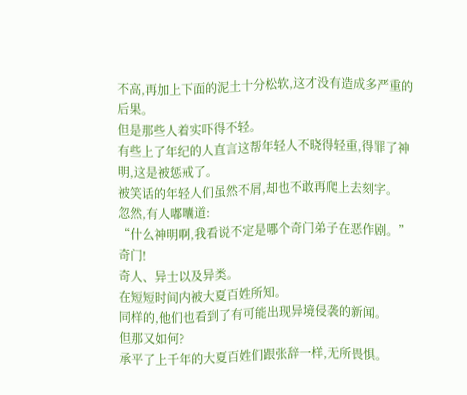不高,再加上下面的泥土十分松软,这才没有造成多严重的后果。
但是那些人着实吓得不轻。
有些上了年纪的人直言这帮年轻人不晓得轻重,得罪了神明,这是被惩戒了。
被笑话的年轻人们虽然不屑,却也不敢再爬上去刻字。
忽然,有人嘟囔道:
“什么神明啊,我看说不定是哪个奇门弟子在恶作剧。”
奇门!
奇人、异士以及异类。
在短短时间内被大夏百姓所知。
同样的,他们也看到了有可能出现异境侵袭的新闻。
但那又如何?
承平了上千年的大夏百姓们跟张辞一样,无所畏惧。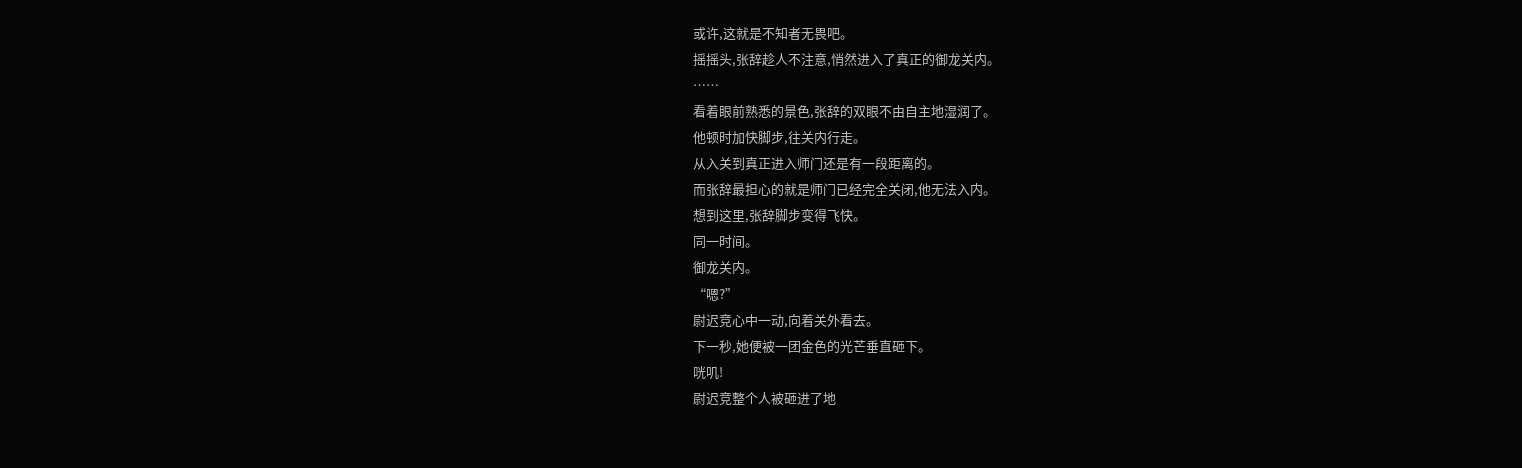或许,这就是不知者无畏吧。
摇摇头,张辞趁人不注意,悄然进入了真正的御龙关内。
……
看着眼前熟悉的景色,张辞的双眼不由自主地湿润了。
他顿时加快脚步,往关内行走。
从入关到真正进入师门还是有一段距离的。
而张辞最担心的就是师门已经完全关闭,他无法入内。
想到这里,张辞脚步变得飞快。
同一时间。
御龙关内。
“嗯?”
尉迟竞心中一动,向着关外看去。
下一秒,她便被一团金色的光芒垂直砸下。
咣叽!
尉迟竞整个人被砸进了地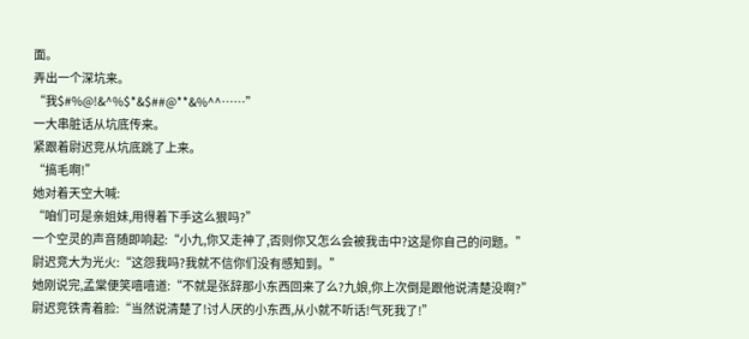面。
弄出一个深坑来。
“我$#%@!&^%$*&$##@**&%^^……”
一大串脏话从坑底传来。
紧跟着尉迟竞从坑底跳了上来。
“搞毛啊!”
她对着天空大喊:
“咱们可是亲姐妹,用得着下手这么狠吗?”
一个空灵的声音随即响起:“小九,你又走神了,否则你又怎么会被我击中?这是你自己的问题。”
尉迟竞大为光火:“这怨我吗?我就不信你们没有感知到。”
她刚说完,孟棠便笑嘻嘻道:“不就是张辞那小东西回来了么?九娘,你上次倒是跟他说清楚没啊?”
尉迟竞铁青着脸:“当然说清楚了!讨人厌的小东西,从小就不听话!气死我了!”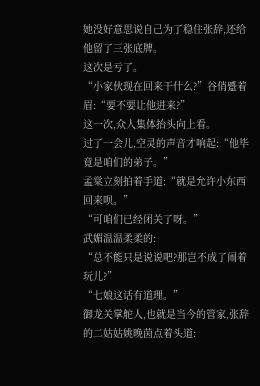她没好意思说自己为了稳住张辞,还给他留了三张底牌。
这次是亏了。
“小家伙现在回来干什么?”谷俏蹙着眉:“要不要让他进来?”
这一次,众人集体抬头向上看。
过了一会儿,空灵的声音才响起:“他毕竟是咱们的弟子。”
孟棠立刻拍着手道:“就是允许小东西回来呗。”
“可咱们已经闭关了呀。”
武媚温温柔柔的:
“总不能只是说说吧?那岂不成了闹着玩儿?”
“七娘这话有道理。”
御龙关掌舵人,也就是当今的管家,张辞的二姑姑姚晚茵点着头道: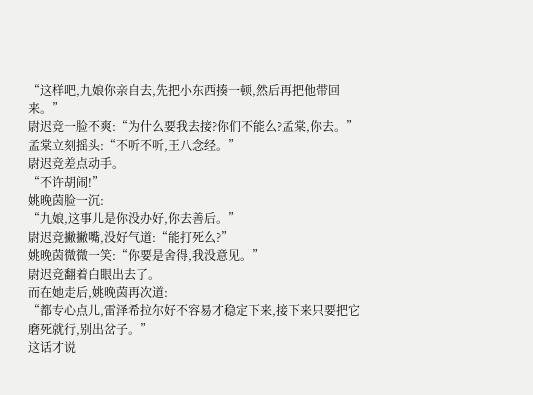“这样吧,九娘你亲自去,先把小东西揍一顿,然后再把他带回来。”
尉迟竞一脸不爽:“为什么要我去接?你们不能么?孟棠,你去。”
孟棠立刻摇头:“不听不听,王八念经。”
尉迟竞差点动手。
“不许胡闹!”
姚晚茵脸一沉:
“九娘,这事儿是你没办好,你去善后。”
尉迟竞撇撇嘴,没好气道:“能打死么?”
姚晚茵微微一笑:“你要是舍得,我没意见。”
尉迟竞翻着白眼出去了。
而在她走后,姚晚茵再次道:
“都专心点儿,雷泽希拉尔好不容易才稳定下来,接下来只要把它磨死就行,别出岔子。”
这话才说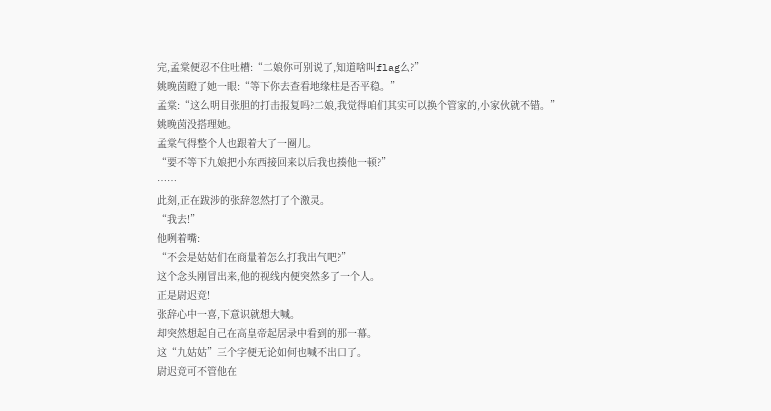完,孟棠便忍不住吐槽:“二娘你可别说了,知道啥叫flag么?”
姚晚茵瞪了她一眼:“等下你去查看地缘柱是否平稳。”
孟棠:“这么明目张胆的打击报复吗?二娘,我觉得咱们其实可以换个管家的,小家伙就不错。”
姚晚茵没搭理她。
孟棠气得整个人也跟着大了一圈儿。
“要不等下九娘把小东西接回来以后我也揍他一顿?”
……
此刻,正在跋涉的张辞忽然打了个激灵。
“我去!”
他咧着嘴:
“不会是姑姑们在商量着怎么打我出气吧?”
这个念头刚冒出来,他的视线内便突然多了一个人。
正是尉迟竞!
张辞心中一喜,下意识就想大喊。
却突然想起自己在高皇帝起居录中看到的那一幕。
这“九姑姑”三个字便无论如何也喊不出口了。
尉迟竞可不管他在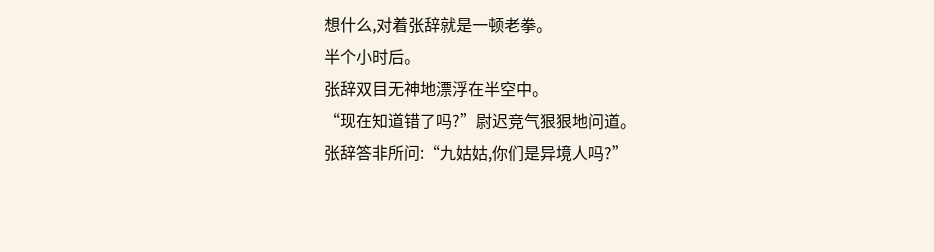想什么,对着张辞就是一顿老拳。
半个小时后。
张辞双目无神地漂浮在半空中。
“现在知道错了吗?”尉迟竞气狠狠地问道。
张辞答非所问:“九姑姑,你们是异境人吗?”